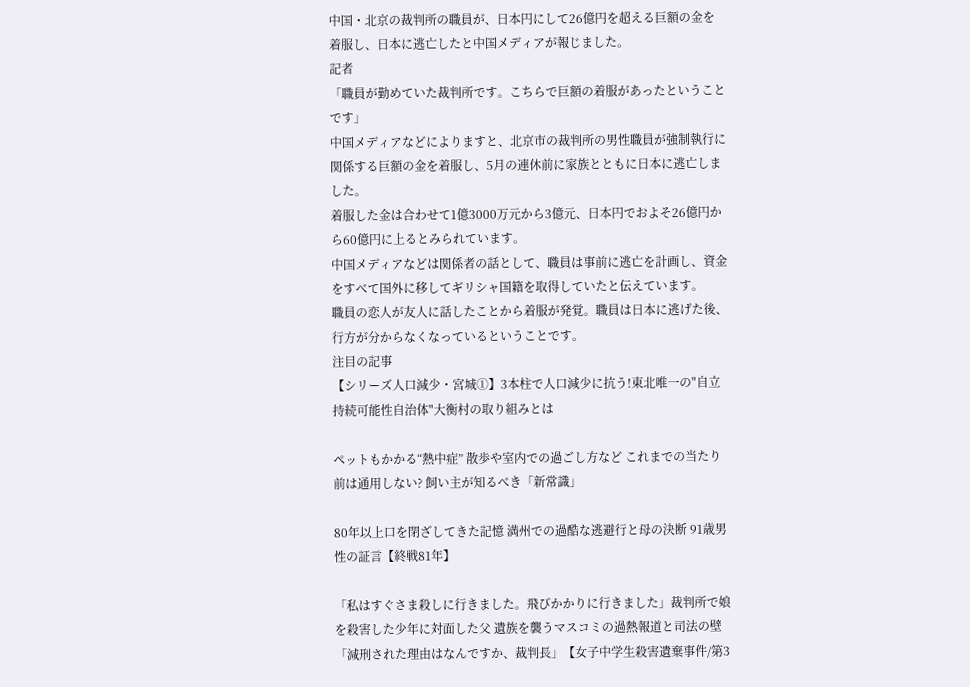中国・北京の裁判所の職員が、日本円にして26億円を超える巨額の金を着服し、日本に逃亡したと中国メディアが報じました。
記者
「職員が勤めていた裁判所です。こちらで巨額の着服があったということです」
中国メディアなどによりますと、北京市の裁判所の男性職員が強制執行に関係する巨額の金を着服し、5月の連休前に家族とともに日本に逃亡しました。
着服した金は合わせて1億3000万元から3億元、日本円でおよそ26億円から60億円に上るとみられています。
中国メディアなどは関係者の話として、職員は事前に逃亡を計画し、資金をすべて国外に移してギリシャ国籍を取得していたと伝えています。
職員の恋人が友人に話したことから着服が発覚。職員は日本に逃げた後、行方が分からなくなっているということです。
注目の記事
【シリーズ人口減少・宮城①】3本柱で人口減少に抗う!東北唯一の"自立持続可能性自治体"大衡村の取り組みとは

ペットもかかる“熱中症” 散歩や室内での過ごし方など これまでの当たり前は通用しない? 飼い主が知るべき「新常識」

80年以上口を閉ざしてきた記憶 満州での過酷な逃避行と母の決断 91歳男性の証言【終戦81年】

「私はすぐさま殺しに行きました。飛びかかりに行きました」裁判所で娘を殺害した少年に対面した父 遺族を襲うマスコミの過熱報道と司法の壁「減刑された理由はなんですか、裁判長」【女子中学生殺害遺棄事件/第3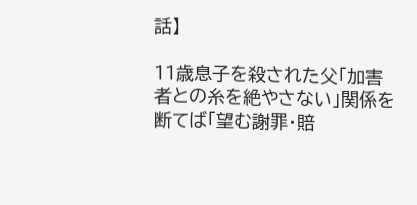話】

11歳息子を殺された父「加害者との糸を絶やさない」関係を断てば「望む謝罪・賠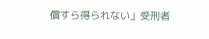償すら得られない」受刑者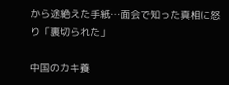から途絶えた手紙…面会で知った真相に怒り「裏切られた」

中国のカキ養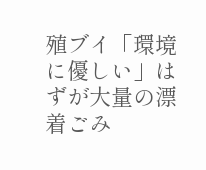殖ブイ「環境に優しい」はずが大量の漂着ごみ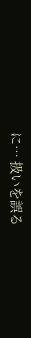に… 扱いを誤る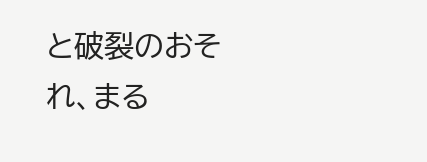と破裂のおそれ、まる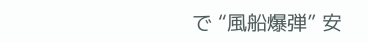で “風船爆弾” 安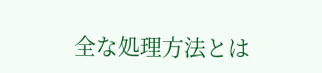全な処理方法とは